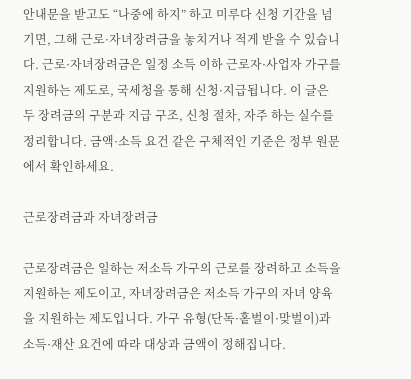안내문을 받고도 “나중에 하지” 하고 미루다 신청 기간을 넘기면, 그해 근로·자녀장려금을 놓치거나 적게 받을 수 있습니다. 근로·자녀장려금은 일정 소득 이하 근로자·사업자 가구를 지원하는 제도로, 국세청을 통해 신청·지급됩니다. 이 글은 두 장려금의 구분과 지급 구조, 신청 절차, 자주 하는 실수를 정리합니다. 금액·소득 요건 같은 구체적인 기준은 정부 원문에서 확인하세요.

근로장려금과 자녀장려금

근로장려금은 일하는 저소득 가구의 근로를 장려하고 소득을 지원하는 제도이고, 자녀장려금은 저소득 가구의 자녀 양육을 지원하는 제도입니다. 가구 유형(단독·홑벌이·맞벌이)과 소득·재산 요건에 따라 대상과 금액이 정해집니다.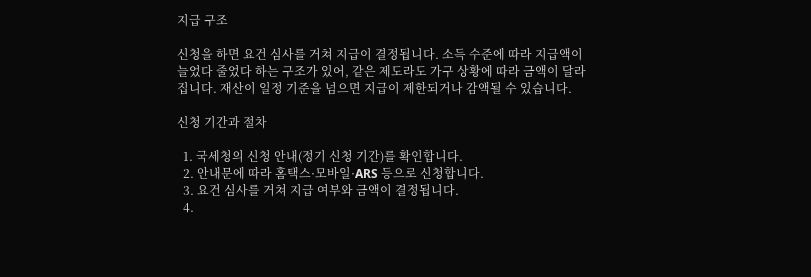지급 구조

신청을 하면 요건 심사를 거쳐 지급이 결정됩니다. 소득 수준에 따라 지급액이 늘었다 줄었다 하는 구조가 있어, 같은 제도라도 가구 상황에 따라 금액이 달라집니다. 재산이 일정 기준을 넘으면 지급이 제한되거나 감액될 수 있습니다.

신청 기간과 절차

  1. 국세청의 신청 안내(정기 신청 기간)를 확인합니다.
  2. 안내문에 따라 홈택스·모바일·ARS 등으로 신청합니다.
  3. 요건 심사를 거쳐 지급 여부와 금액이 결정됩니다.
  4.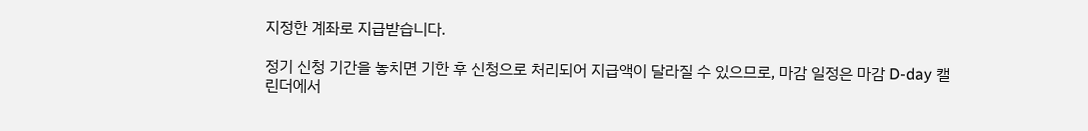지정한 계좌로 지급받습니다.

정기 신청 기간을 놓치면 기한 후 신청으로 처리되어 지급액이 달라질 수 있으므로, 마감 일정은 마감 D-day 캘린더에서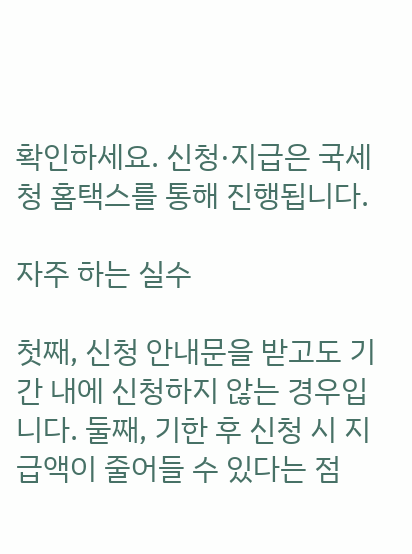확인하세요. 신청·지급은 국세청 홈택스를 통해 진행됩니다.

자주 하는 실수

첫째, 신청 안내문을 받고도 기간 내에 신청하지 않는 경우입니다. 둘째, 기한 후 신청 시 지급액이 줄어들 수 있다는 점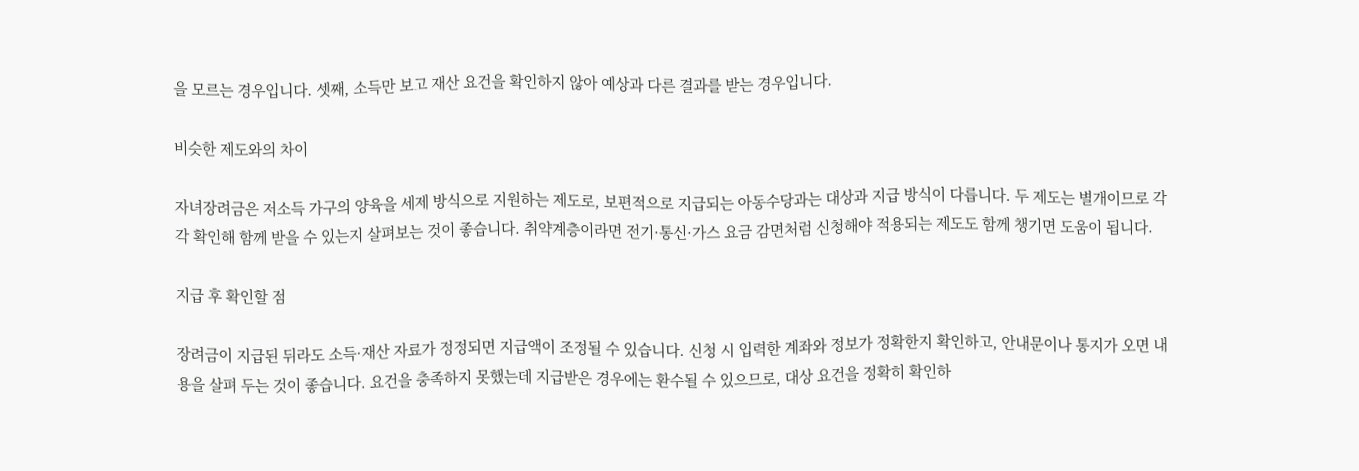을 모르는 경우입니다. 셋째, 소득만 보고 재산 요건을 확인하지 않아 예상과 다른 결과를 받는 경우입니다.

비슷한 제도와의 차이

자녀장려금은 저소득 가구의 양육을 세제 방식으로 지원하는 제도로, 보편적으로 지급되는 아동수당과는 대상과 지급 방식이 다릅니다. 두 제도는 별개이므로 각각 확인해 함께 받을 수 있는지 살펴보는 것이 좋습니다. 취약계층이라면 전기·통신·가스 요금 감면처럼 신청해야 적용되는 제도도 함께 챙기면 도움이 됩니다.

지급 후 확인할 점

장려금이 지급된 뒤라도 소득·재산 자료가 정정되면 지급액이 조정될 수 있습니다. 신청 시 입력한 계좌와 정보가 정확한지 확인하고, 안내문이나 통지가 오면 내용을 살펴 두는 것이 좋습니다. 요건을 충족하지 못했는데 지급받은 경우에는 환수될 수 있으므로, 대상 요건을 정확히 확인하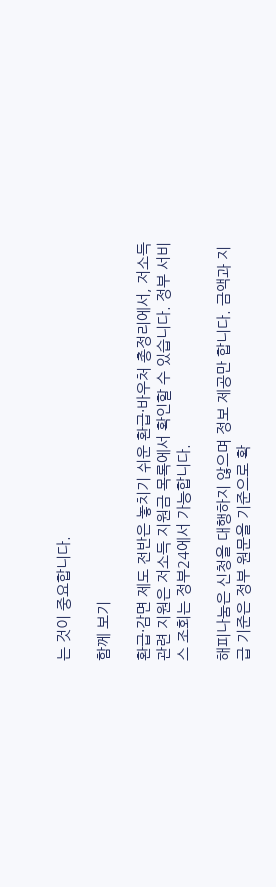는 것이 중요합니다.

함께 보기

환급·감면 제도 전반은 놓치기 쉬운 환급·바우처 총정리에서, 저소득 관련 지원은 저소득 지원금 목록에서 확인할 수 있습니다. 정부 서비스 조회는 정부24에서 가능합니다.

해피나눔은 신청을 대행하지 않으며 정보 제공만 합니다. 금액과 지급 기준은 정부 원문을 기준으로 확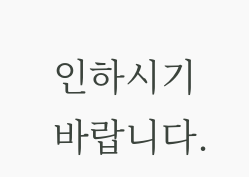인하시기 바랍니다.